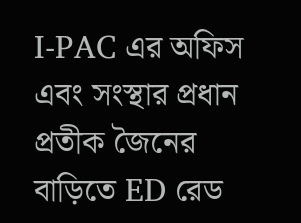I-PAC এর অফিস এবং সংস্থার প্রধান প্রতীক জৈনের বাড়িতে ED রেড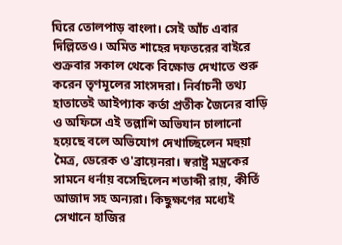ঘিরে তোলপাড় বাংলা। সেই আঁচ এবার দিল্লিতেও। অমিত শাহের দফতরের বাইরে শুক্রবার সকাল থেকে বিক্ষোভ দেখাতে শুরু করেন তৃণমূলের সাংসদরা। নির্বাচনী তথ্য হাতাতেই আইপ্যাক কর্তা প্রতীক জৈনের বাড়ি ও অফিসে এই তল্লাশি অভিযান চালানো হয়েছে বলে অভিযোগ দেখাচ্ছিলেন মহুয়া মৈত্র, ডেরেক ও'ব্রায়েনরা। স্বরাষ্ট্র মন্ত্রকের সামনে ধর্নায় বসেছিলেন শতাব্দী রায়, কীর্তি আজাদ সহ অন্যরা। কিছুক্ষণের মধ্যেই সেখানে হাজির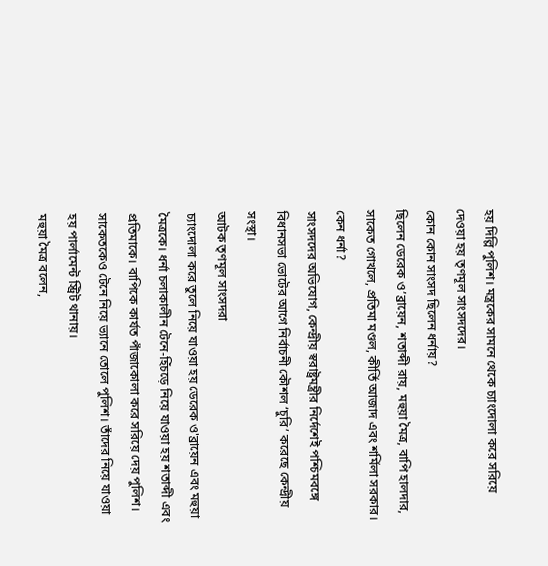হয় দিল্লি পুলিশ। মন্ত্রকের সামনে থেকে চ্যাংদোলা করে সরিয়ে দেওয়া হয় তৃণমূল সাংসদদের।
কোন কোন সাংসদ ছিলেন ধর্নায়?
ছিলেন ডেরেক ও’ব্রায়েন, শতাব্দী রায়, মহুয়া মৈত্র, বাপি হালদার, সাকেত গোখলে, প্রতিমা মণ্ডল, কীর্তি আজাদ এবং শর্মিলা সরকার।
কেন ধর্না?
সাংসদদের অভিযোগ, কেন্দ্রীয় স্বরাষ্ট্রমন্ত্রীর নির্দেশেই পশ্চিমবঙ্গে বিধানসভা ভোটের আগে নির্বাচনী কৌশল ‘চুরি’ করেছে কেন্দ্রীয় সংস্থা।
আটক তৃণমূল সাংসদরা
চ্যাংদোলা করে তুলে নিয়ে যাওয়া হয় ডেরেক ও'ব্রায়েন এবং মহুয়া মৈত্রকে। ধর্না চলাকালীন টেনে-হিঁচড়ে নিয়ে যাওয়া হয় শতাব্দী এবং প্রতিমাকে। বাপিকে কার্যত পাঁজাকোলা করে সরিয়ে দেয় পুলিশ। সাকেতকেও টেনে নিয়ে ভ্যানে তোলে পুলিশ। তাঁদের নিয়ে যাওয়া হয় পার্লামেন্ট স্ট্রিট থানায়।
মহুয়া মৈত্র বলেন,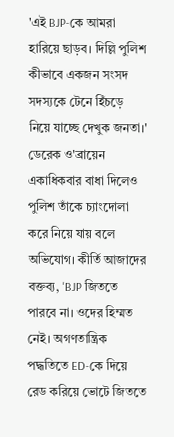'এই BJP-কে আমরা হারিয়ে ছাড়ব। দিল্লি পুলিশ কীভাবে একজন সংসদ সদস্যকে টেনে হিঁচড়ে নিয়ে যাচ্ছে দেখুক জনতা।' ডেরেক ও'ব্রায়েন একাধিকবার বাধা দিলেও পুলিশ তাঁকে চ্যাংদোলা করে নিয়ে যায় বলে অভিযোগ। কীর্তি আজাদের বক্তব্য, 'BJP জিততে পারবে না। ওদের হিম্মত নেই। অগণতান্ত্রিক পদ্ধতিতে ED-কে দিয়ে রেড করিয়ে ভোটে জিততে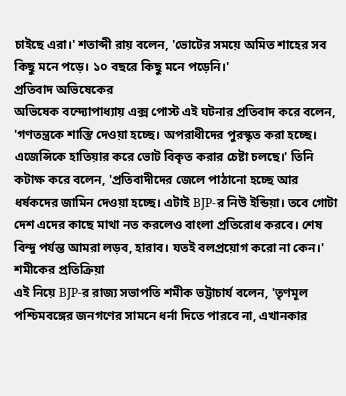চাইছে এরা।' শতাব্দী রায় বলেন, 'ভোটের সময়ে অমিত শাহের সব কিছু মনে পড়ে। ১০ বছরে কিছু মনে পড়েনি।'
প্রতিবাদ অভিষেকের
অভিষেক বন্দ্যোপাধ্যায় এক্স পোস্ট এই ঘটনার প্রতিবাদ করে বলেন, 'গণতন্ত্রকে শাস্তি দেওয়া হচ্ছে। অপরাধীদের পুরস্কৃত করা হচ্ছে। এজেন্সিকে হাতিয়ার করে ভোট বিকৃত করার চেষ্টা চলছে।' তিনি কটাক্ষ করে বলেন, 'প্রতিবাদীদের জেলে পাঠানো হচ্ছে আর ধর্ষকদের জামিন দেওয়া হচ্ছে। এটাই BJP-র নিউ ইন্ডিয়া। তবে গোটা দেশ এদের কাছে মাথা নত করলেও বাংলা প্রতিরোধ করবে। শেষ বিন্দু পর্যন্ত আমরা লড়ব, হারাব। যতই বলপ্রয়োগ করো না কেন।'
শমীকের প্রতিক্রিয়া
এই নিয়ে BJP-র রাজ্য সভাপতি শমীক ভট্টাচার্য বলেন, 'তৃণমূল পশ্চিমবঙ্গের জনগণের সামনে ধর্না দিতে পারবে না, এখানকার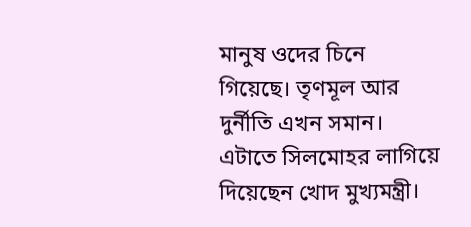মানুষ ওদের চিনে গিয়েছে। তৃণমূল আর দুর্নীতি এখন সমান। এটাতে সিলমোহর লাগিয়ে দিয়েছেন খোদ মুখ্যমন্ত্রী।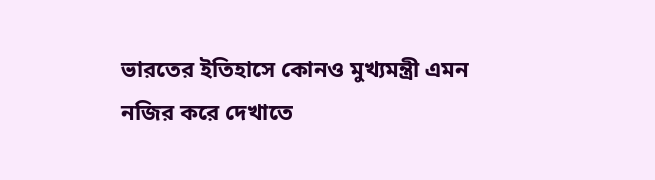ভারতের ইতিহাসে কোনও মুখ্যমন্ত্রী এমন নজির করে দেখাতে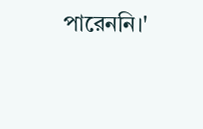পারেননি।'